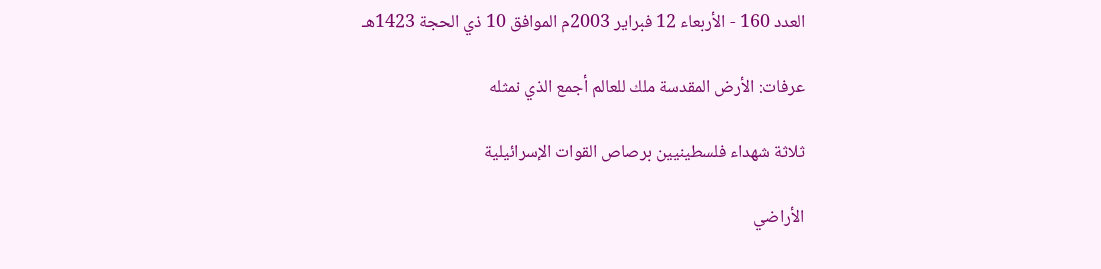العدد 160 - الأربعاء 12 فبراير 2003م الموافق 10 ذي الحجة 1423هـ

عرفات: الأرض المقدسة ملك للعالم أجمع الذي نمثله

ثلاثة شهداء فلسطينيين برصاص القوات الإسرائيلية

الأراضي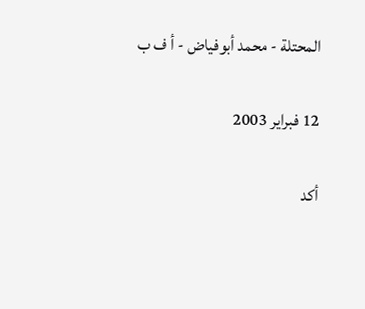المحتلة - محمد أبوفياض - أ ف ب

12 فبراير 2003

أكد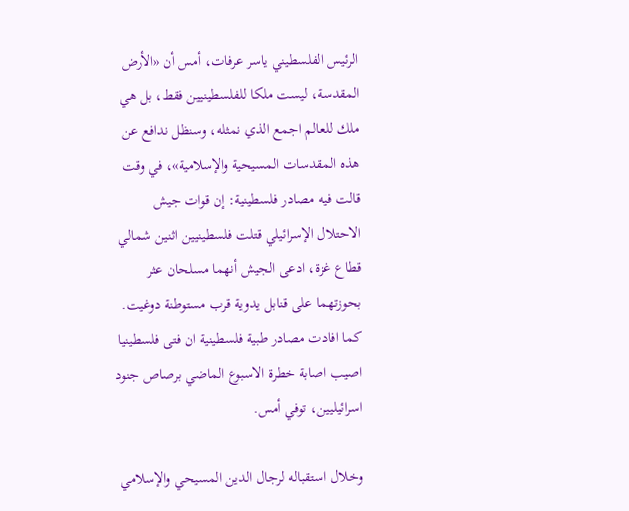الرئيس الفلسطيني ياسر عرفات، أمس أن «الأرض المقدسة، ليست ملكا للفلسطينيين فقط، بل هي ملك للعالم اجمع الذي نمثله، وسنظل ندافع عن هذه المقدسات المسيحية والإسلامية»، في وقت قالت فيه مصادر فلسطينية: إن قوات جيش الاحتلال الإسرائيلي قتلت فلسطينيين اثنين شمالي قطاع غزة، ادعى الجيش أنهما مسلحان عثر بحوزتهما على قنابل يدوية قرب مستوطنة دوغيت. كما افادت مصادر طبية فلسطينية ان فتى فلسطينيا اصيب اصابة خطرة الاسبوع الماضي برصاص جنود اسرائيليين، توفي أمس.

وخلال استقباله لرجال الدين المسيحي والإسلامي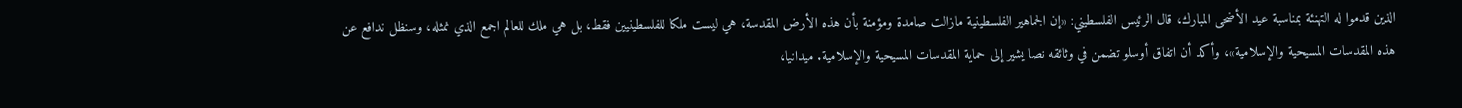الذين قدموا له التهنئة بمناسبة عيد الأضحى المبارك، قال الرئيس الفلسطيني: «إن الجماهير الفلسطينية مازالت صامدة ومؤمنة بأن هذه الأرض المقدسة، هي ليست ملكا للفلسطينيين فقط، بل هي ملك للعالم اجمع الذي نمثله، وسنظل ندافع عن هذه المقدسات المسيحية والإسلامية»، وأكد أن اتفاق أوسلو تضمن في وثائقه نصا يشير إلى حماية المقدسات المسيحية والإسلامية. ميدانيا،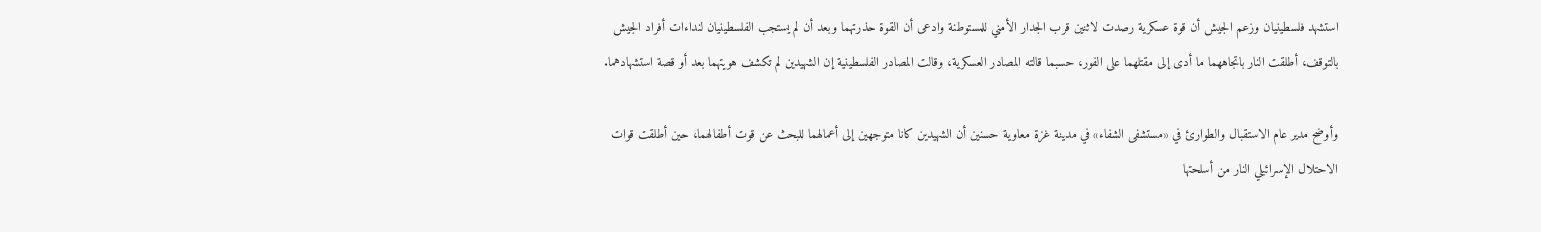استشهد فلسطينيان وزعم الجيش أن قوة عسكرية رصدت لاثنين قرب الجدار الأمني للمستوطنة وادعى أن القوة حذرتهما وبعد أن لم يستجب الفلسطينيان لنداءات أفراد الجيش بالتوقف، أطلقت النار باتجاههما ما أدى إلى مقتلهما على الفور، حسبما قالته المصادر العسكرية، وقالت المصادر الفلسطينية إن الشهيدين لم تكشف هويتهما بعد أو قصة استشهادهما.

وأوضح مدير عام الاستقبال والطوارئ في «مستشفى الشفاء» في مدينة غزة معاوية حسنين أن الشهيدين كانا متوجهين إلى أعمالهما للبحث عن قوت أطفالهما، حين أطلقت قوات الاحتلال الإسرائيلي النار من أسلحتها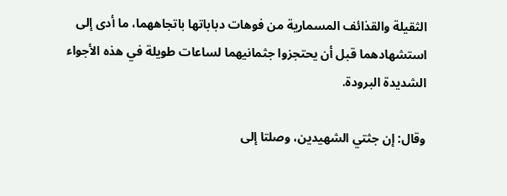الثقيلة والقذائف المسمارية من فوهات دباباتها باتجاههما، ما أدى إلى استشهادهما قبل أن يحتجزوا جثمانيهما لساعات طويلة في هذه الأجواء الشديدة البرودة.

وقال: إن جثتي الشهيدين، وصلتا إلى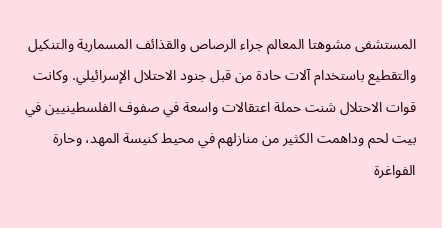المستشفى مشوهتا المعالم جراء الرصاص والقذائف المسمارية والتنكيل والتقطيع باستخدام آلات حادة من قبل جنود الاحتلال الإسرائيلي. وكانت قوات الاحتلال شنت حملة اعتقالات واسعة في صفوف الفلسطينيين في بيت لحم وداهمت الكثير من منازلهم في محيط كنيسة المهد، وحارة الفواغرة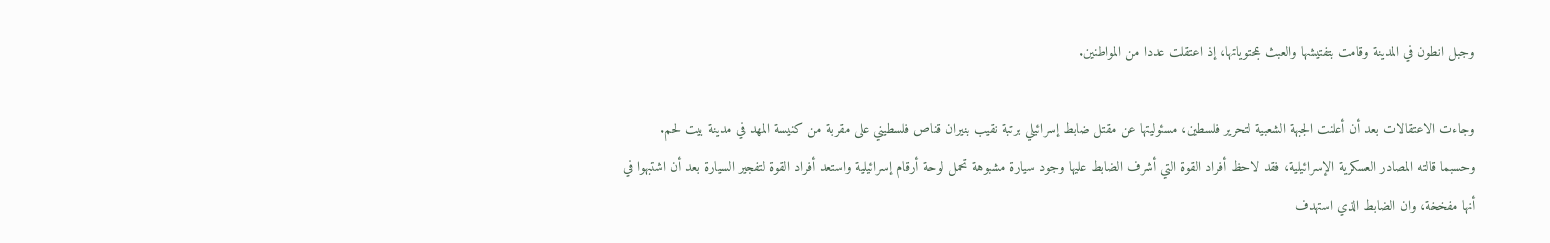وجبل انطون في المدينة وقامت بتفتيشها والعبث بمحتوياتها، إذ اعتقلت عددا من المواطنين.

وجاءت الاعتقالات بعد أن أعلنت الجبهة الشعبية لتحرير فلسطين، مسئوليتها عن مقتل ضابط إسرائيلي برتبة نقيب بنيران قناص فلسطيني على مقربة من كنيسة المهد في مدينة بيت لحم. وحسبما قالته المصادر العسكرية الإسرائيلية، فقد لاحظ أفراد القوة التي أشرف الضابط عليها وجود سيارة مشبوهة تحمل لوحة أرقام إسرائيلية واستعد أفراد القوة لتفجير السيارة بعد أن اشتبهوا في أنها مفخخة، وان الضابط الذي استهدف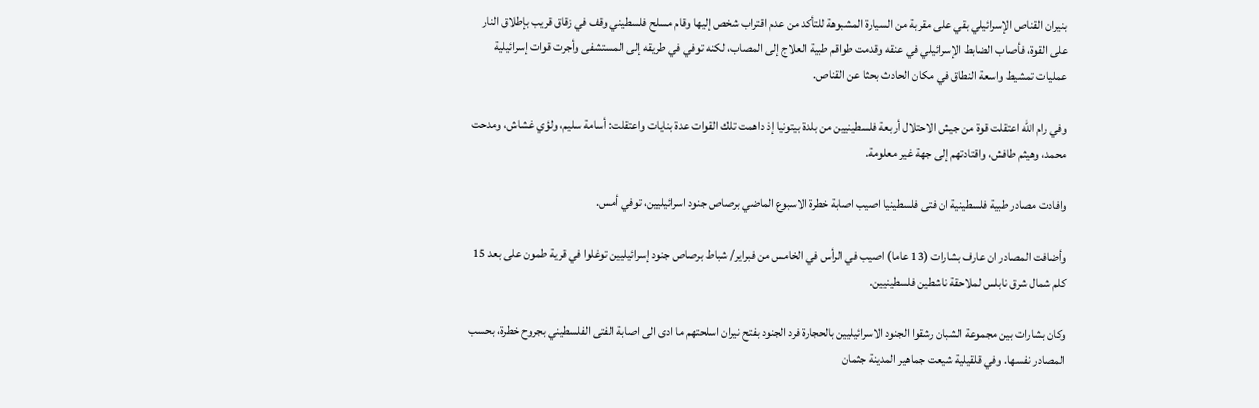بنيران القناص الإسرائيلي بقي على مقربة من السيارة المشبوهة للتأكد من عدم اقتراب شخص إليها وقام مسلح فلسطيني وقف في زقاق قريب بإطلاق النار على القوة، فأصاب الضابط الإسرائيلي في عنقه وقدمت طواقم طبية العلاج إلى المصاب، لكنه توفي في طريقه إلى المستشفى وأجرت قوات إسرائيلية عمليات تمشيط واسعة النطاق في مكان الحادث بحثا عن القناص.

وفي رام الله اعتقلت قوة من جيش الاحتلال أربعة فلسطينيين من بلدة بيتونيا إذ داهمت تلك القوات عدة بنايات واعتقلت: أسامة سليم، ولؤي غشاش، ومدحت محمد، وهيثم طافش، واقتادتهم إلى جهة غير معلومة.

وافادت مصادر طبية فلسطينية ان فتى فلسطينيا اصيب اصابة خطرة الاسبوع الماضي برصاص جنود اسرائيليين، توفي أمس.

وأضافت المصادر ان عارف بشارات (13 عاما) اصيب في الرأس في الخامس من فبراير/ شباط برصاص جنود إسرائيليين توغلوا في قرية طمون على بعد 15 كلم شمال شرق نابلس لملاحقة ناشطين فلسطينيين.

وكان بشارات بين مجموعة الشبان رشقوا الجنود الاسرائيليين بالحجارة فرد الجنود بفتح نيران اسلحتهم ما ادى الى اصابة الفتى الفلسطيني بجروح خطرة، بحسب المصادر نفسها. وفي قلقيلية شيعت جماهير المدينة جثمان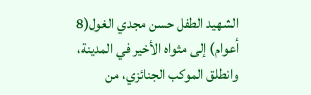الشهيد الطفل حسن مجدي الغول(8 أعوام) إلى مثواه الأخير في المدينة، وانطلق الموكب الجنائزي، من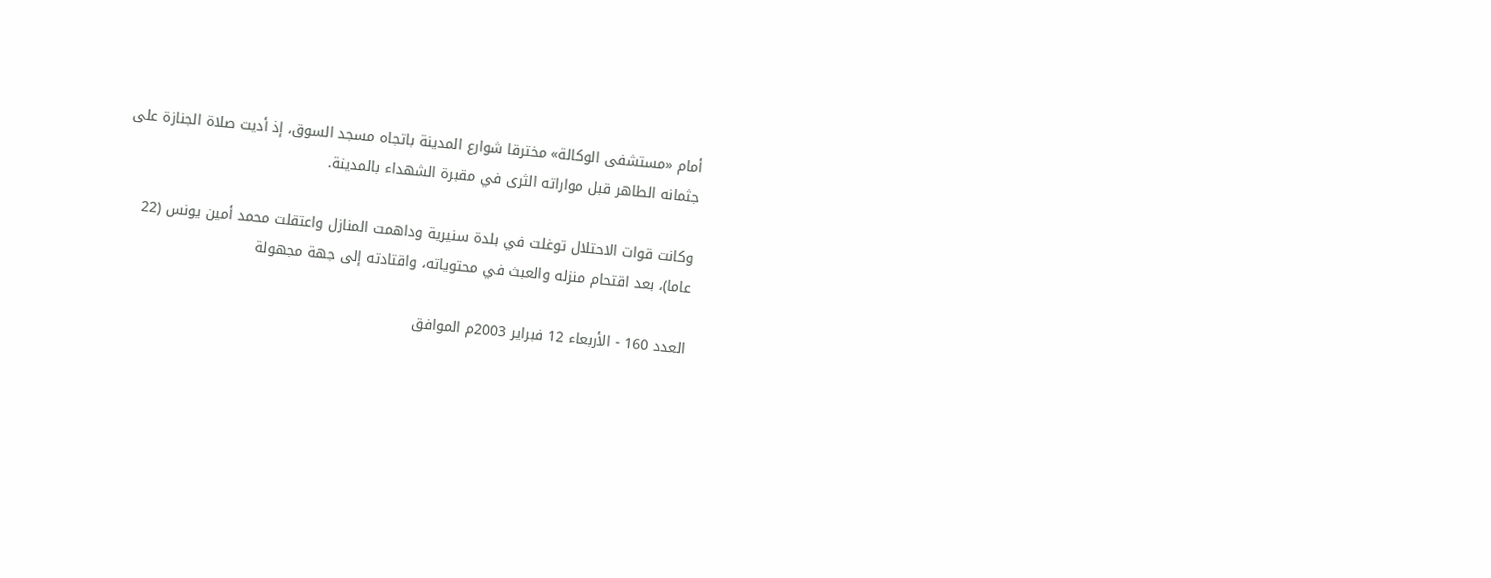أمام «مستشفى الوكالة» مخترقا شوارع المدينة باتجاه مسجد السوق، إذ أديت صلاة الجنازة على جثمانه الطاهر قبل مواراته الثرى في مقبرة الشهداء بالمدينة.

وكانت قوات الاحتلال توغلت في بلدة سنيرية وداهمت المنازل واعتقلت محمد أمين يونس (22 عاما)، بعد اقتحام منزله والعبث في محتوياته، واقتادته إلى جهة مجهولة

العدد 160 - الأربعاء 12 فبراير 2003م الموافق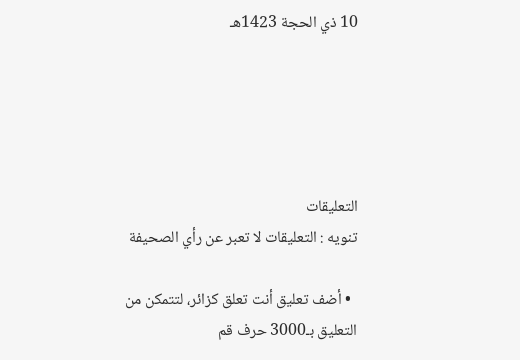10 ذي الحجة 1423هـ





التعليقات
تنويه : التعليقات لا تعبر عن رأي الصحيفة

  • أضف تعليق أنت تعلق كزائر، لتتمكن من التعليق بـ3000 حرف قم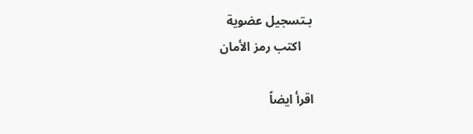بـتسجيل عضوية
    اكتب رمز الأمان

اقرأ ايضاً